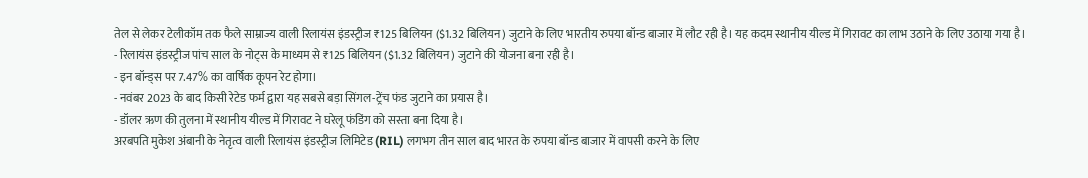तेल से लेकर टेलीकॉम तक फैले साम्राज्य वाली रिलायंस इंडस्ट्रीज ₹125 बिलियन ($1.32 बिलियन) जुटाने के लिए भारतीय रुपया बॉन्ड बाजार में लौट रही है। यह कदम स्थानीय यील्ड में गिरावट का लाभ उठाने के लिए उठाया गया है।
- रिलायंस इंडस्ट्रीज पांच साल के नोट्स के माध्यम से ₹125 बिलियन ($1.32 बिलियन) जुटाने की योजना बना रही है।
- इन बॉन्ड्स पर 7.47% का वार्षिक कूपन रेट होगा।
- नवंबर 2023 के बाद किसी रेटेड फर्म द्वारा यह सबसे बड़ा सिंगल-ट्रेंच फंड जुटाने का प्रयास है।
- डॉलर ऋण की तुलना में स्थानीय यील्ड में गिरावट ने घरेलू फंडिंग को सस्ता बना दिया है।
अरबपति मुकेश अंबानी के नेतृत्व वाली रिलायंस इंडस्ट्रीज लिमिटेड (RIL) लगभग तीन साल बाद भारत के रुपया बॉन्ड बाजार में वापसी करने के लिए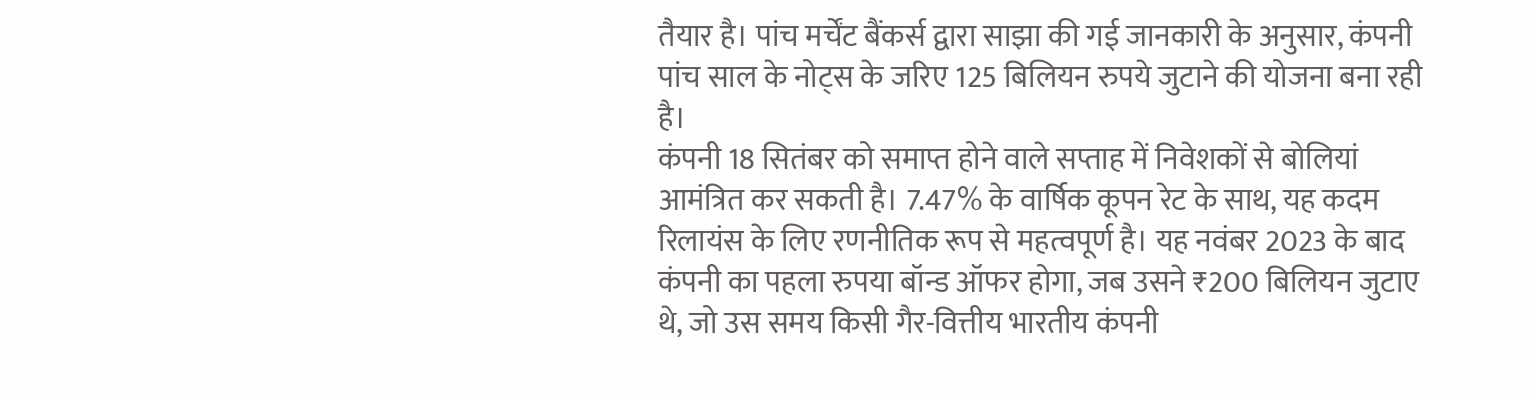तैयार है। पांच मर्चेंट बैंकर्स द्वारा साझा की गई जानकारी के अनुसार, कंपनी पांच साल के नोट्स के जरिए 125 बिलियन रुपये जुटाने की योजना बना रही है।
कंपनी 18 सितंबर को समाप्त होने वाले सप्ताह में निवेशकों से बोलियां आमंत्रित कर सकती है। 7.47% के वार्षिक कूपन रेट के साथ, यह कदम रिलायंस के लिए रणनीतिक रूप से महत्वपूर्ण है। यह नवंबर 2023 के बाद कंपनी का पहला रुपया बॉन्ड ऑफर होगा, जब उसने ₹200 बिलियन जुटाए थे, जो उस समय किसी गैर-वित्तीय भारतीय कंपनी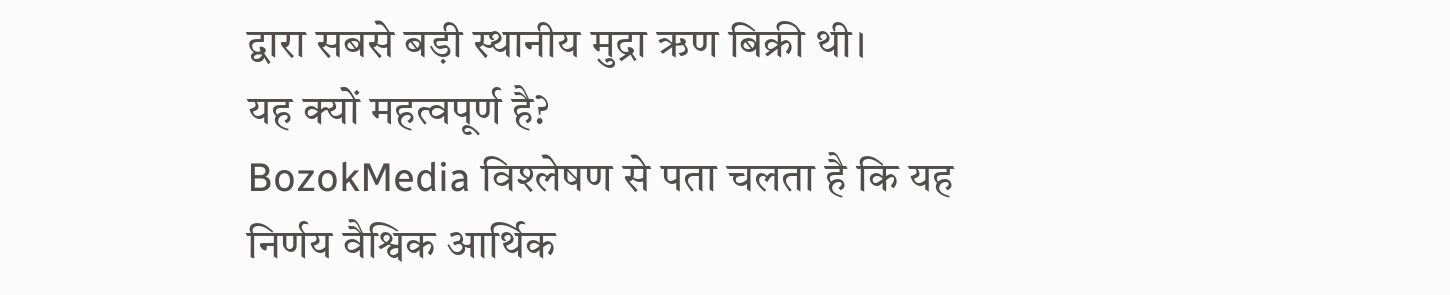द्वारा सबसे बड़ी स्थानीय मुद्रा ऋण बिक्री थी।
यह क्यों महत्वपूर्ण है?
BozokMedia विश्लेषण से पता चलता है कि यह निर्णय वैश्विक आर्थिक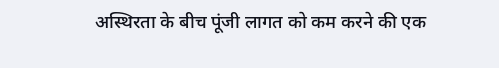अस्थिरता के बीच पूंजी लागत को कम करने की एक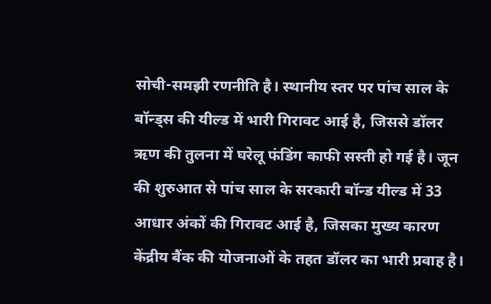सोची-समझी रणनीति है। स्थानीय स्तर पर पांच साल के बॉन्ड्स की यील्ड में भारी गिरावट आई है, जिससे डॉलर ऋण की तुलना में घरेलू फंडिंग काफी सस्ती हो गई है। जून की शुरुआत से पांच साल के सरकारी बॉन्ड यील्ड में 33 आधार अंकों की गिरावट आई है, जिसका मुख्य कारण केंद्रीय बैंक की योजनाओं के तहत डॉलर का भारी प्रवाह है।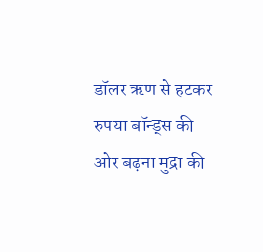डॉलर ऋण से हटकर रुपया बॉन्ड्स की ओर बढ़ना मुद्रा की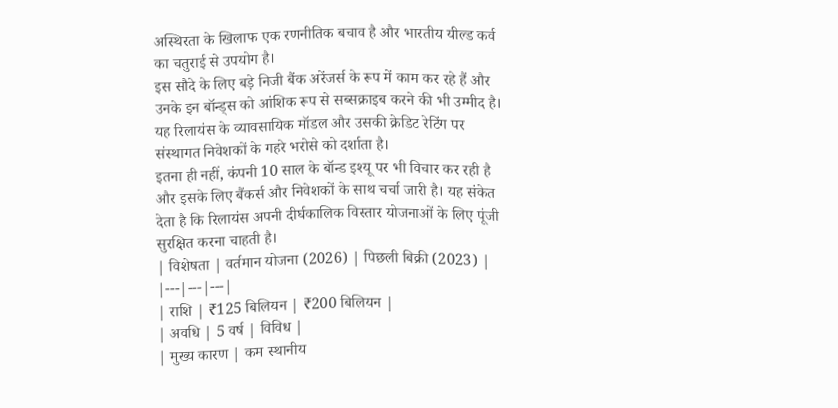अस्थिरता के खिलाफ एक रणनीतिक बचाव है और भारतीय यील्ड कर्व का चतुराई से उपयोग है।
इस सौदे के लिए बड़े निजी बैंक अरेंजर्स के रूप में काम कर रहे हैं और उनके इन बॉन्ड्स को आंशिक रूप से सब्सक्राइब करने की भी उम्मीद है। यह रिलायंस के व्यावसायिक मॉडल और उसकी क्रेडिट रेटिंग पर संस्थागत निवेशकों के गहरे भरोसे को दर्शाता है।
इतना ही नहीं, कंपनी 10 साल के बॉन्ड इश्यू पर भी विचार कर रही है और इसके लिए बैंकर्स और निवेशकों के साथ चर्चा जारी है। यह संकेत देता है कि रिलायंस अपनी दीर्घकालिक विस्तार योजनाओं के लिए पूंजी सुरक्षित करना चाहती है।
| विशेषता | वर्तमान योजना (2026) | पिछली बिक्री (2023) |
|---|---|---|
| राशि | ₹125 बिलियन | ₹200 बिलियन |
| अवधि | 5 वर्ष | विविध |
| मुख्य कारण | कम स्थानीय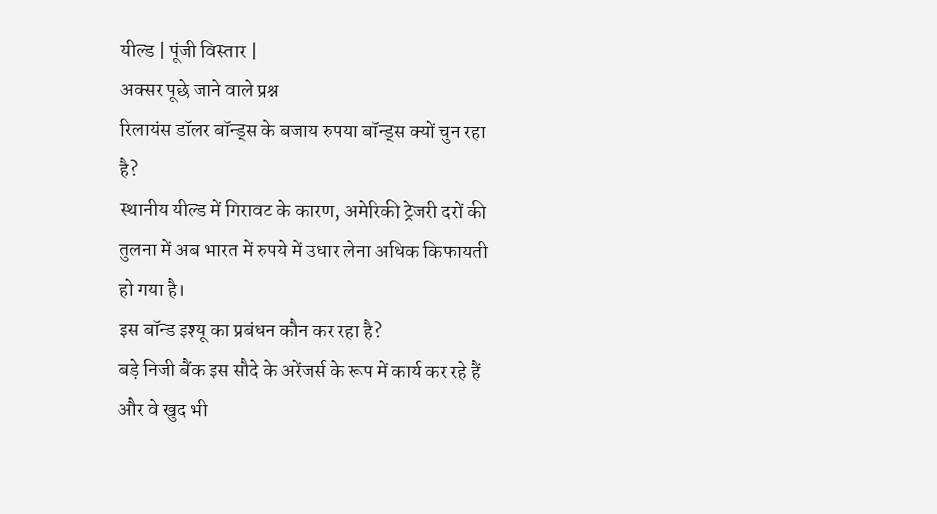यील्ड | पूंजी विस्तार |
अक्सर पूछे जाने वाले प्रश्न
रिलायंस डॉलर बॉन्ड्स के बजाय रुपया बॉन्ड्स क्यों चुन रहा है?
स्थानीय यील्ड में गिरावट के कारण, अमेरिकी ट्रेजरी दरों की तुलना में अब भारत में रुपये में उधार लेना अधिक किफायती हो गया है।
इस बॉन्ड इश्यू का प्रबंधन कौन कर रहा है?
बड़े निजी बैंक इस सौदे के अरेंजर्स के रूप में कार्य कर रहे हैं और वे खुद भी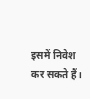इसमें निवेश कर सकते हैं।